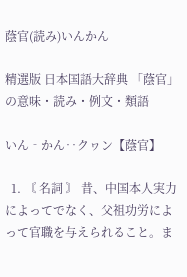蔭官(読み)いんかん

精選版 日本国語大辞典 「蔭官」の意味・読み・例文・類語

いん‐かん‥クヮン【蔭官】

  1. 〘 名詞 〙 昔、中国本人実力によってでなく、父祖功労によって官職を与えられること。ま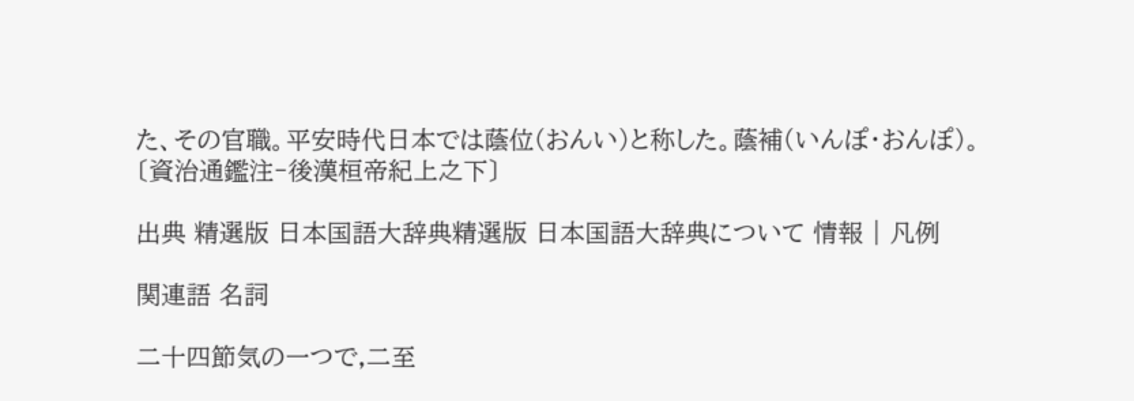た、その官職。平安時代日本では蔭位(おんい)と称した。蔭補(いんぽ・おんぽ)。〔資治通鑑注‐後漢桓帝紀上之下〕

出典 精選版 日本国語大辞典精選版 日本国語大辞典について 情報 | 凡例

関連語 名詞

二十四節気の一つで,二至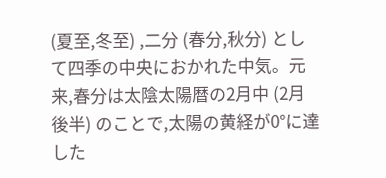(夏至,冬至) ,二分 (春分,秋分) として四季の中央におかれた中気。元来,春分は太陰太陽暦の2月中 (2月後半) のことで,太陽の黄経が0°に達した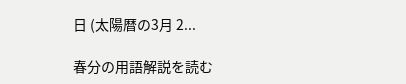日 (太陽暦の3月 2...

春分の用語解説を読む